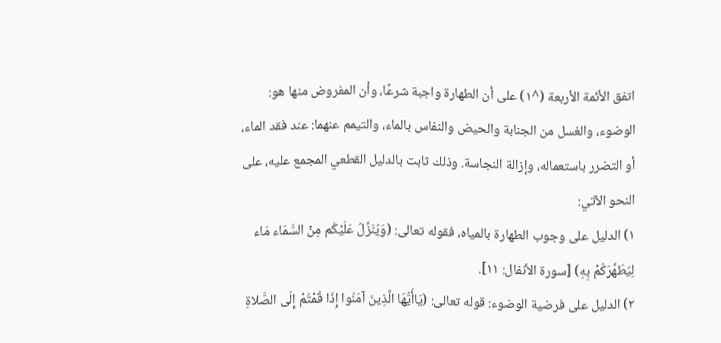اتفق الأئمة الأربعة (^١) على أن الطهارة واجبة شرعًا، وأن المفروض منها هو: الوضوء، والغسل من الجنابة والحيض والنفاس بالماء، والتيمم عنهما: عند فقد الماء، أو التضرر باستعماله، وإزالة النجاسة. وذلك ثابت بالدليل القطعي المجمع عليه، على النحو الآتي:
١) الدليل على وجوب الطهارة بالمياه، فقوله تعالى: (وَيُنَزِّلُ عَلَيْكُم مِنْ السَّمَاء مَاء لِيُطَهِّرَكُمْ بِهِ) [سورة الأنفال: ١١].
٢) الدليل على فرضية الوضوء: قوله تعالى: (يَاأَيُّهَا الَّذِينَ آمَنُوا إِذَا قُمْتُمْ إِلَى الصَّلاةِ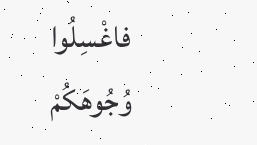فاغْسِلُوا وُجُوهَكُمْ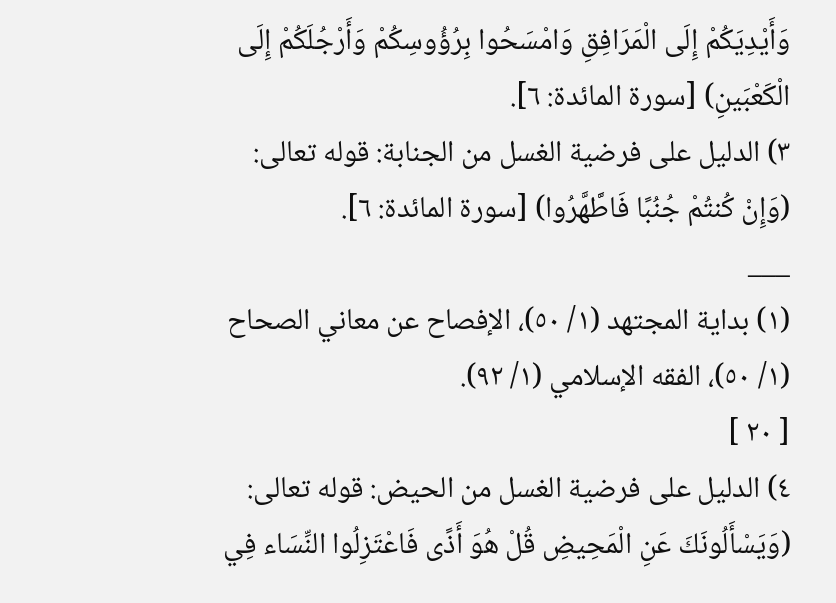وَأَيْدِيَكُمْ إِلَى الْمَرَافِقِ وَامْسَحُوا بِرُؤُوسِكُمْ وَأَرْجُلَكُمْ إِلَى الْكَعْبَينِ) [سورة المائدة: ٦].
٣) الدليل على فرضية الغسل من الجنابة: قوله تعالى: (وَإِنْ كُنتُمْ جُنُبًا فَاطَّهَّرُوا) [سورة المائدة: ٦].
___
(١) بداية المجتهد (١/ ٥٠)، الإفصاح عن معاني الصحاح (١/ ٥٠)، الفقه الإسلامي (١/ ٩٢).
[ ٢٠ ]
٤) الدليل على فرضية الغسل من الحيض: قوله تعالى: (وَيَسْأَلُونَكَ عَنِ الْمَحِيضِ قُلْ هُوَ أَذًى فَاعْتَزِلُوا النِّسَاء فِي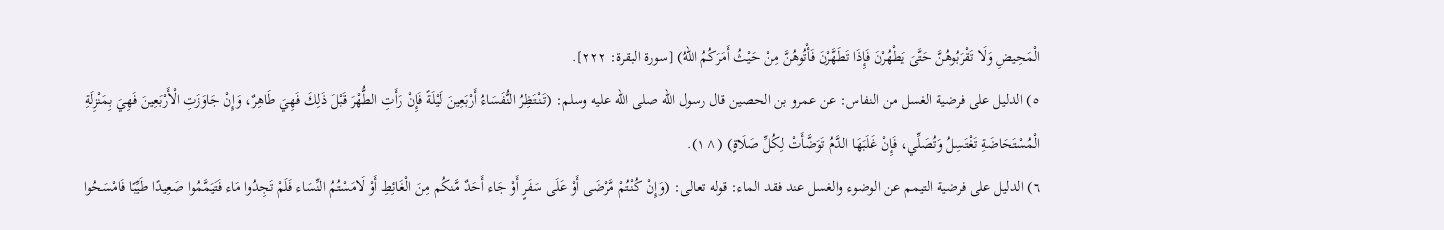الْمَحِيضِ وَلَا تَقْرَبُوهُنَّ حَتَّىَ يَطْهُرْنَ فَإِذَا تَطَهَّرْنَ فَأْتُوهُنَّ مِنْ حَيْثُ أَمَرَكُمُ اللّهُ) [سورة البقرة: ٢٢٢].
٥) الدليل على فرضية الغسل من النفاس: عن عمرو بن الحصين قال رسول الله صلى الله عليه وسلم: (تَنْتَظِرُ النُّفَسَاءُ أَرْبَعِينَ لَيْلَةً فَإِنْ رَأَتِ الطُّهْرَ قَبْلَ ذَلِكَ فَهِيَ طَاهِرٌ، وَإِنْ جَاوَزَتِ الْأَرْبَعِينَ فَهِيَ بِمَنْزِلَةِ الْمُسْتَحَاضَةِ تَغْتَسِلُ وَتُصَلِّي، فَإِنْ غَلَبَهَا الدَّمُ تَوَضَّأَتْ لِكُلِّ صَلَاةٍ) (^١).
٦) الدليل على فرضية التيمم عن الوضوء والغسل عند فقد الماء: قوله تعالى: (وَإِنْ كُنْتُمْ مَّرْضَى أَوْ عَلَى سَفَرٍ أَوْ جَاء أَحَدٌ مَّنكُم مِنَ الْغَائِطِ أَوْ لَامَسْتُمُ النِّسَاء فَلَمْ تَجِدُوا مَاء فَتَيَمَّمُوا صَعِيدًا طَيِّبًا فَامْسَحُوا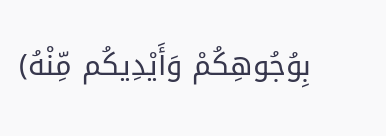بِوُجُوهِكُمْ وَأَيْدِيكُم مِّنْهُ)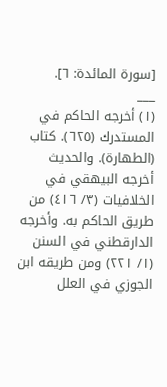[سورة المائدة: ٦].
___
(١) أخرجه الحاكم في المستدرك (٦٢٥). كتاب (الطهارة). والحديث أخرجه البيهقي في الخلافيات (٣/ ٤١٦) من طريق الحاكم به. وأخرجه الدارقطني في السنن (١/ ٢٢١) ومن طريقه ابن الجوزي في العلل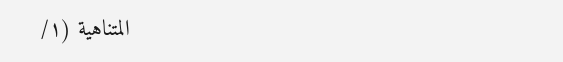المتناهية (١/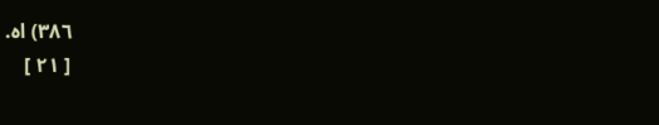٣٨٦) اه.
[ ٢١ ]